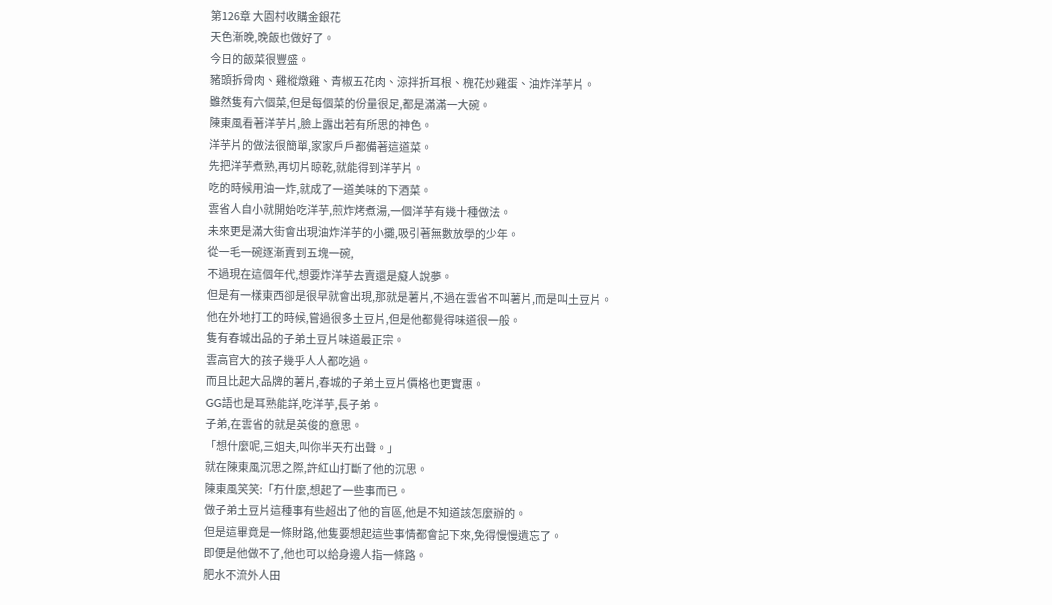第126章 大園村收購金銀花
天色漸晚,晚飯也做好了。
今日的飯菜很豐盛。
豬頭拆骨肉、雞樅燉雞、青椒五花肉、涼拌折耳根、槐花炒雞蛋、油炸洋芋片。
雖然隻有六個菜,但是每個菜的份量很足,都是滿滿一大碗。
陳東風看著洋芋片,臉上露出若有所思的神色。
洋芋片的做法很簡單,家家戶戶都備著這道菜。
先把洋芋煮熟,再切片晾乾,就能得到洋芋片。
吃的時候用油一炸,就成了一道美味的下酒菜。
雲省人自小就開始吃洋芋,煎炸烤煮湯,一個洋芋有幾十種做法。
未來更是滿大街會出現油炸洋芋的小攤,吸引著無數放學的少年。
從一毛一碗逐漸賣到五塊一碗,
不過現在這個年代,想要炸洋芋去賣還是癡人說夢。
但是有一樣東西卻是很早就會出現,那就是薯片,不過在雲省不叫薯片,而是叫土豆片。
他在外地打工的時候,嘗過很多土豆片,但是他都覺得味道很一般。
隻有春城出品的子弟土豆片味道最正宗。
雲高官大的孩子幾乎人人都吃過。
而且比起大品牌的薯片,春城的子弟土豆片價格也更實惠。
GG語也是耳熟能詳,吃洋芋,長子弟。
子弟,在雲省的就是英俊的意思。
「想什麼呢,三姐夫,叫你半天冇出聲。」
就在陳東風沉思之際,許紅山打斷了他的沉思。
陳東風笑笑:「冇什麼,想起了一些事而已。
做子弟土豆片這種事有些超出了他的盲區,他是不知道該怎麼辦的。
但是這畢竟是一條財路,他隻要想起這些事情都會記下來,免得慢慢遺忘了。
即便是他做不了,他也可以給身邊人指一條路。
肥水不流外人田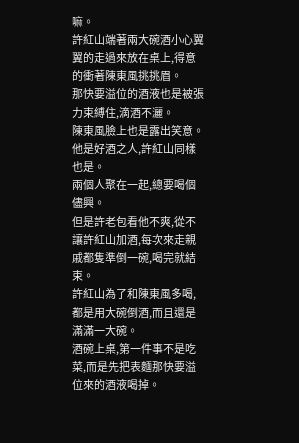嘛。
許紅山端著兩大碗酒小心翼翼的走過來放在桌上,得意的衝著陳東風挑挑眉。
那快要溢位的酒液也是被張力束縛住,滴酒不灑。
陳東風臉上也是露出笑意。
他是好酒之人,許紅山同樣也是。
兩個人聚在一起,總要喝個儘興。
但是許老包看他不爽,從不讓許紅山加酒,每次來走親戚都隻準倒一碗,喝完就結束。
許紅山為了和陳東風多喝,都是用大碗倒酒,而且還是滿滿一大碗。
酒碗上桌,第一件事不是吃菜,而是先把表麵那快要溢位來的酒液喝掉。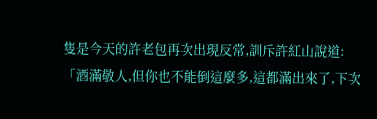隻是今天的許老包再次出現反常,訓斥許紅山說道:
「酒滿敬人,但你也不能倒這麼多,這都滿出來了,下次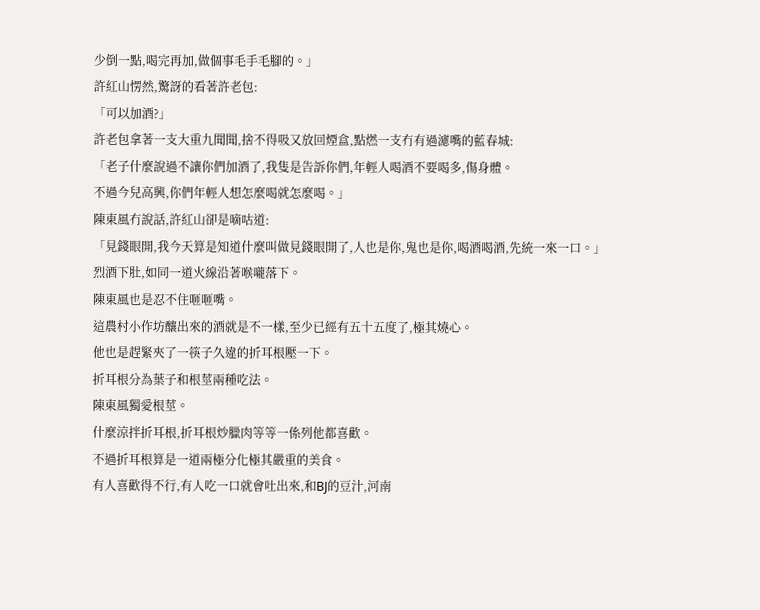少倒一點,喝完再加,做個事毛手毛腳的。」
許紅山愣然,驚訝的看著許老包:
「可以加酒?」
許老包拿著一支大重九聞聞,捨不得吸又放回煙盒,點燃一支冇有過濾嘴的藍春城:
「老子什麼說過不讓你們加酒了,我隻是告訴你們,年輕人喝酒不要喝多,傷身體。
不過今兒高興,你們年輕人想怎麼喝就怎麼喝。」
陳東風冇說話,許紅山卻是嘀咕道:
「見錢眼開,我今天算是知道什麼叫做見錢眼開了,人也是你,鬼也是你,喝酒喝酒,先統一來一口。」
烈酒下肚,如同一道火線沿著喉嚨落下。
陳東風也是忍不住咂咂嘴。
這農村小作坊釀出來的酒就是不一樣,至少已經有五十五度了,極其燒心。
他也是趕緊夾了一筷子久違的折耳根壓一下。
折耳根分為葉子和根莖兩種吃法。
陳東風獨愛根莖。
什麼涼拌折耳根,折耳根炒臘肉等等一係列他都喜歡。
不過折耳根算是一道兩極分化極其嚴重的美食。
有人喜歡得不行,有人吃一口就會吐出來,和BJ的豆汁,河南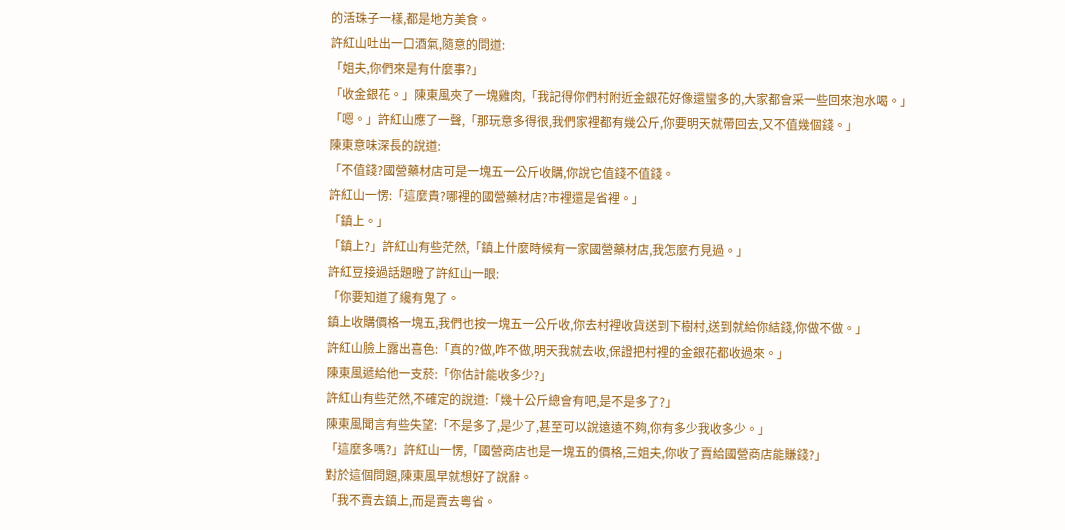的活珠子一樣,都是地方美食。
許紅山吐出一口酒氣,隨意的問道:
「姐夫,你們來是有什麼事?」
「收金銀花。」陳東風夾了一塊雞肉,「我記得你們村附近金銀花好像還蠻多的,大家都會采一些回來泡水喝。」
「嗯。」許紅山應了一聲,「那玩意多得很,我們家裡都有幾公斤,你要明天就帶回去,又不值幾個錢。」
陳東意味深長的說道:
「不值錢?國營藥材店可是一塊五一公斤收購,你說它值錢不值錢。
許紅山一愣:「這麼貴?哪裡的國營藥材店?市裡還是省裡。」
「鎮上。」
「鎮上?」許紅山有些茫然,「鎮上什麼時候有一家國營藥材店,我怎麼冇見過。」
許紅豆接過話題瞪了許紅山一眼:
「你要知道了纔有鬼了。
鎮上收購價格一塊五,我們也按一塊五一公斤收,你去村裡收貨送到下樹村,送到就給你結錢,你做不做。」
許紅山臉上露出喜色:「真的?做,咋不做,明天我就去收,保證把村裡的金銀花都收過來。」
陳東風遞給他一支菸:「你估計能收多少?」
許紅山有些茫然,不確定的說道:「幾十公斤總會有吧,是不是多了?」
陳東風聞言有些失望:「不是多了,是少了,甚至可以說遠遠不夠,你有多少我收多少。」
「這麼多嗎?」許紅山一愣,「國營商店也是一塊五的價格,三姐夫,你收了賣給國營商店能賺錢?」
對於這個問題,陳東風早就想好了說辭。
「我不賣去鎮上,而是賣去粵省。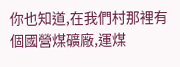你也知道,在我們村那裡有個國營煤礦廠,運煤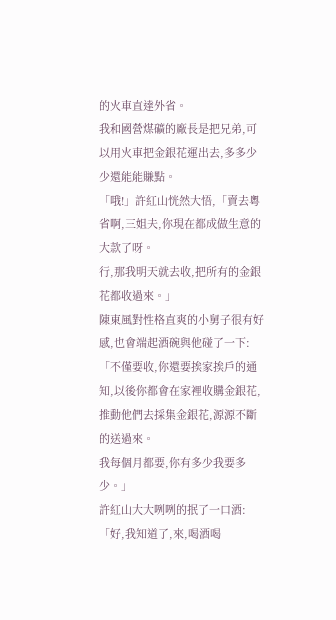的火車直達外省。
我和國營煤礦的廠長是把兄弟,可以用火車把金銀花運出去,多多少少還能能賺點。
「哦!」許紅山恍然大悟,「賣去粵省啊,三姐夫,你現在都成做生意的大款了呀。
行,那我明天就去收,把所有的金銀花都收過來。」
陳東風對性格直爽的小舅子很有好感,也會端起酒碗與他碰了一下:
「不僅要收,你還要挨家挨戶的通知,以後你都會在家裡收購金銀花,推動他們去採集金銀花,源源不斷的送過來。
我每個月都要,你有多少我要多少。」
許紅山大大咧咧的抿了一口酒:
「好,我知道了,來,喝酒喝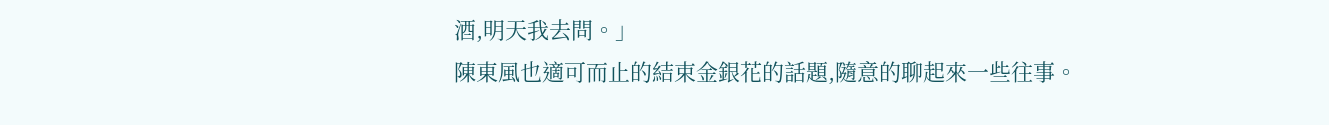酒,明天我去問。」
陳東風也適可而止的結束金銀花的話題,隨意的聊起來一些往事。